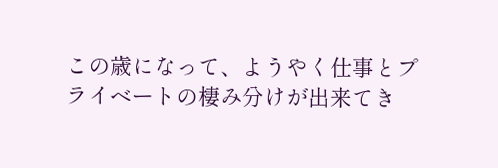この歳になって、ようやく仕事とプライベートの棲み分けが出来てき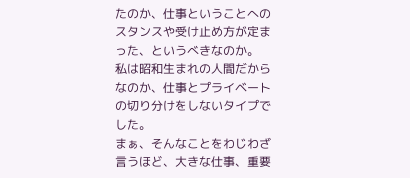たのか、仕事ということへのスタンスや受け止め方が定まった、というべきなのか。
私は昭和生まれの人間だからなのか、仕事とプライベートの切り分けをしないタイプでした。
まぁ、そんなことをわじわざ言うほど、大きな仕事、重要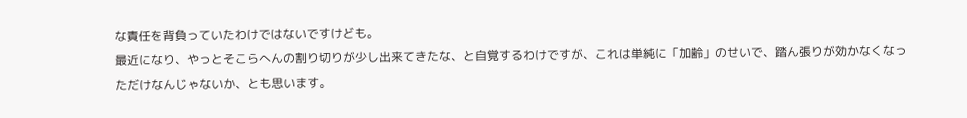な責任を背負っていたわけではないですけども。
最近になり、やっとそこらへんの割り切りが少し出来てきたな、と自覚するわけですが、これは単純に「加齢」のせいで、踏ん張りが効かなくなっただけなんじゃないか、とも思います。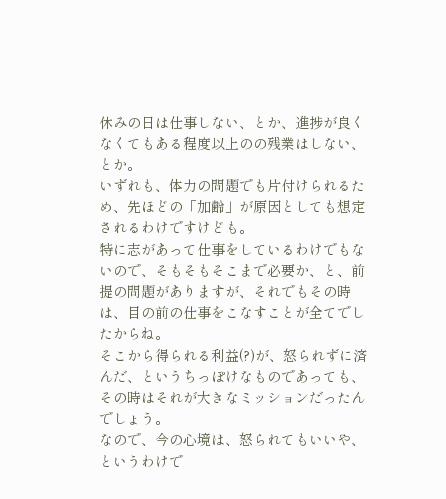休みの日は仕事しない、とか、進捗が良くなくてもある程度以上のの残業はしない、とか。
いずれも、体力の問題でも片付けられるため、先ほどの「加齢」が原因としても想定されるわけですけども。
特に志があって仕事をしているわけでもないので、そもそもそこまで必要か、と、前提の問題がありますが、それでもその時は、目の前の仕事をこなすことが全てでしたからね。
そこから得られる利益(?)が、怒られずに済んだ、というちっぽけなものであっても、その時はそれが大きなミッションだったんでしょう。
なので、今の心境は、怒られてもいいや、というわけで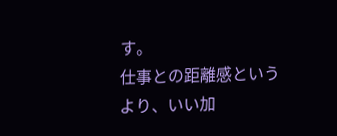す。
仕事との距離感というより、いい加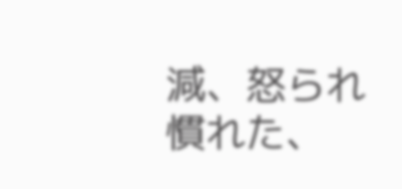減、怒られ慣れた、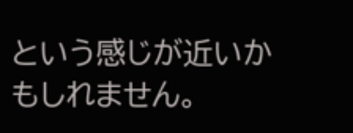という感じが近いかもしれません。